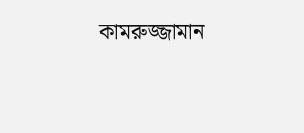কামরুজ্জামান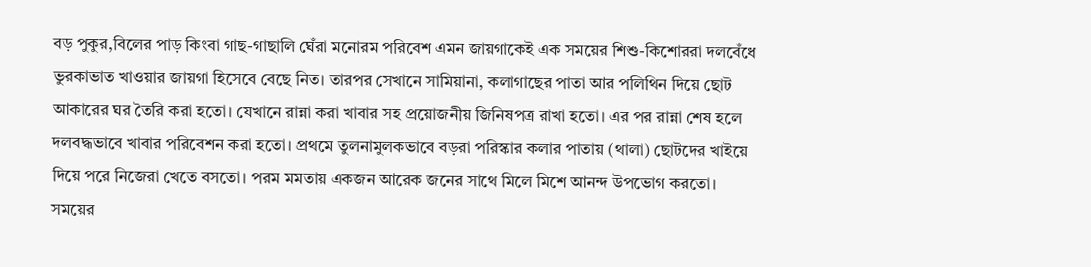বড় পুকুর,বিলের পাড় কিংবা গাছ-গাছালি ঘেঁরা মনোরম পরিবেশ এমন জায়গাকেই এক সময়ের শিশু-কিশোররা দলবেঁধে ভুরকাভাত খাওয়ার জায়গা হিসেবে বেছে নিত। তারপর সেখানে সামিয়ানা, কলাগাছের পাতা আর পলিথিন দিয়ে ছোট আকারের ঘর তৈরি করা হতো। যেখানে রান্না করা খাবার সহ প্রয়োজনীয় জিনিষপত্র রাখা হতো। এর পর রান্না শেষ হলে দলবদ্ধভাবে খাবার পরিবেশন করা হতো। প্রথমে তুলনামুলকভাবে বড়রা পরিস্কার কলার পাতায় (থালা) ছোটদের খাইয়ে দিয়ে পরে নিজেরা খেতে বসতো। পরম মমতায় একজন আরেক জনের সাথে মিলে মিশে আনন্দ উপভোগ করতো। সময়ের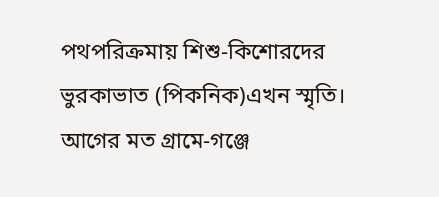পথপরিক্রমায় শিশু-কিশোরদের ভুরকাভাত (পিকনিক)এখন স্মৃতি। আগের মত গ্রামে-গঞ্জে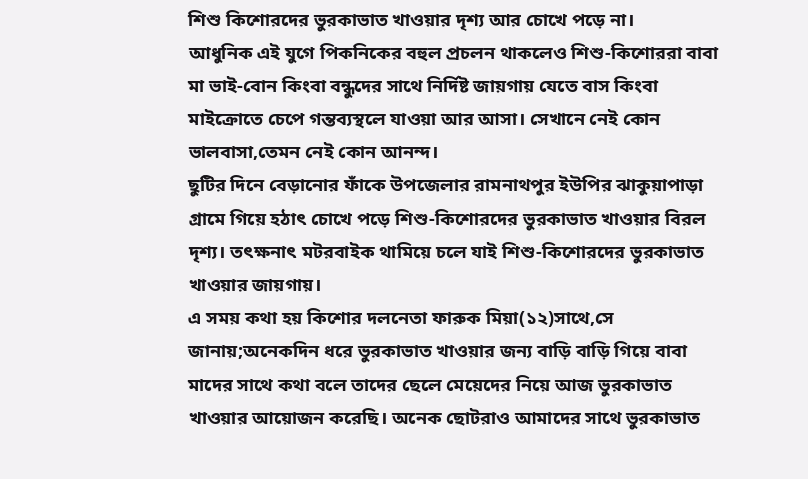শিশু কিশোরদের ভুরকাভাত খাওয়ার দৃশ্য আর চোখে পড়ে না।
আধুনিক এই যুগে পিকনিকের বহুল প্রচলন থাকলেও শিশু-কিশোররা বাবা মা ভাই-বোন কিংবা বন্ধুদের সাথে নির্দিষ্ট জায়গায় যেতে বাস কিংবা মাইক্রোতে চেপে গন্তব্যস্থলে যাওয়া আর আসা। সেখানে নেই কোন ভালবাসা,তেমন নেই কোন আনন্দ।
ছুটির দিনে বেড়ানোর ফাঁকে উপজেলার রামনাথপুর ইউপির ঝাকুয়াপাড়া গ্রামে গিয়ে হঠাৎ চোখে পড়ে শিশু-কিশোরদের ভুরকাভাত খাওয়ার বিরল দৃশ্য। তৎক্ষনাৎ মটরবাইক থামিয়ে চলে যাই শিশু-কিশোরদের ভুরকাভাত খাওয়ার জায়গায়।
এ সময় কথা হয় কিশোর দলনেতা ফারুক মিয়া(১২)সাথে,সে জানায়;অনেকদিন ধরে ভুরকাভাত খাওয়ার জন্য বাড়ি বাড়ি গিয়ে বাবা মাদের সাথে কথা বলে তাদের ছেলে মেয়েদের নিয়ে আজ ভুরকাভাত খাওয়ার আয়োজন করেছি। অনেক ছোটরাও আমাদের সাথে ভুরকাভাত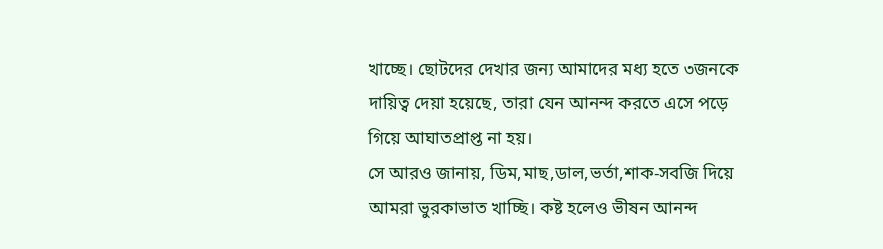খাচ্ছে। ছোটদের দেখার জন্য আমাদের মধ্য হতে ৩জনকে দায়িত্ব দেয়া হয়েছে, তারা যেন আনন্দ করতে এসে পড়ে গিয়ে আঘাতপ্রাপ্ত না হয়।
সে আরও জানায়, ডিম,মাছ,ডাল,ভর্তা,শাক-সবজি দিয়ে আমরা ভুরকাভাত খাচ্ছি। কষ্ট হলেও ভীষন আনন্দ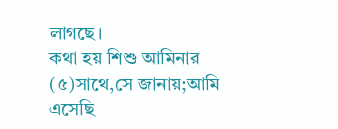লাগছে।
কথা হয় শিশু আমিনার (৫)সাথে,সে জানায়;আমি এসেছি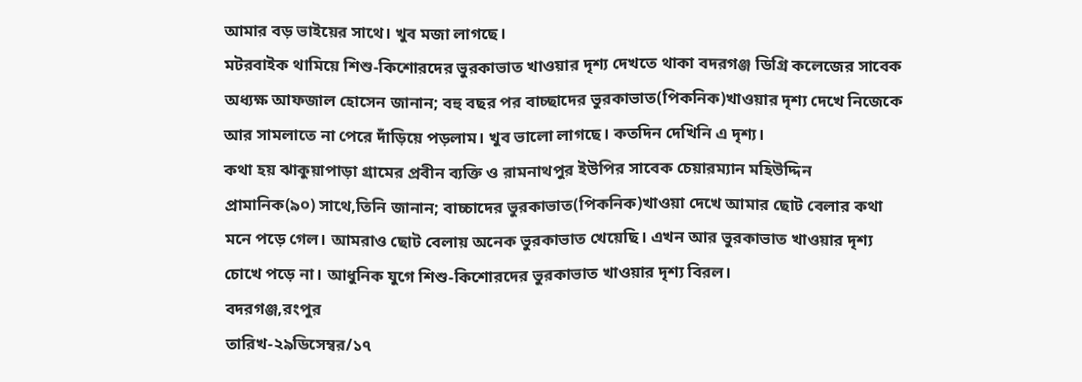আমার বড় ভাইয়ের সাথে। খুব মজা লাগছে।
মটরবাইক থামিয়ে শিশু-কিশোরদের ভুরকাভাত খাওয়ার দৃশ্য দেখতে থাকা বদরগঞ্জ ডিগ্রি কলেজের সাবেক অধ্যক্ষ আফজাল হোসেন জানান; বহু বছর পর বাচ্ছাদের ভুরকাভাত(পিকনিক)খাওয়ার দৃশ্য দেখে নিজেকে আর সামলাতে না পেরে দাঁড়িয়ে পড়লাম। খুব ভালো লাগছে। কতদিন দেখিনি এ দৃশ্য।
কথা হয় ঝাকুয়াপাড়া গ্রামের প্রবীন ব্যক্তি ও রামনাথপুর ইউপির সাবেক চেয়ারম্যান মহিউদ্দিন প্রামানিক(৯০) সাথে,তিনি জানান; বাচ্চাদের ভুরকাভাত(পিকনিক)খাওয়া দেখে আমার ছোট বেলার কথা মনে পড়ে গেল। আমরাও ছোট বেলায় অনেক ভুরকাভাত খেয়েছি। এখন আর ভুরকাভাত খাওয়ার দৃশ্য চোখে পড়ে না। আধুনিক যুগে শিশু-কিশোরদের ভুরকাভাত খাওয়ার দৃশ্য বিরল।
বদরগঞ্জ,রংপুর
তারিখ-২৯ডিসেম্বর/১৭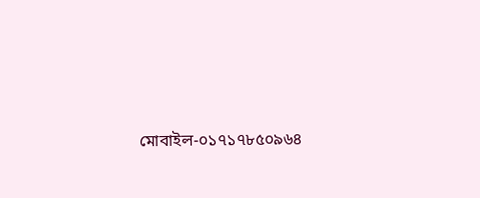মোবাইল-০১৭১৭৮৫০৯৬৪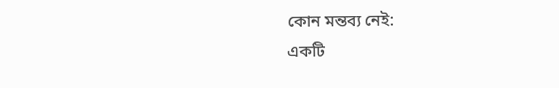কোন মন্তব্য নেই:
একটি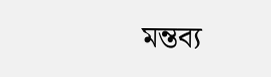মন্তব্য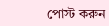পোস্ট করুন